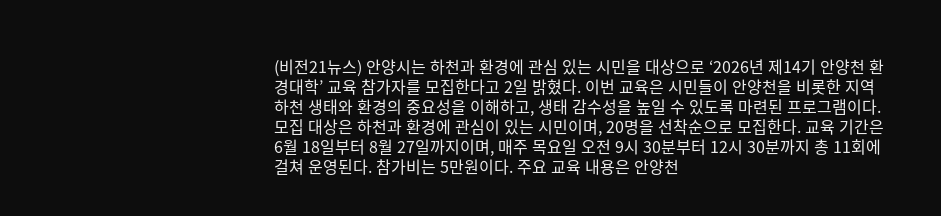(비전21뉴스) 안양시는 하천과 환경에 관심 있는 시민을 대상으로 ‘2026년 제14기 안양천 환경대학’ 교육 참가자를 모집한다고 2일 밝혔다. 이번 교육은 시민들이 안양천을 비롯한 지역 하천 생태와 환경의 중요성을 이해하고, 생태 감수성을 높일 수 있도록 마련된 프로그램이다. 모집 대상은 하천과 환경에 관심이 있는 시민이며, 20명을 선착순으로 모집한다. 교육 기간은 6월 18일부터 8월 27일까지이며, 매주 목요일 오전 9시 30분부터 12시 30분까지 총 11회에 걸쳐 운영된다. 참가비는 5만원이다. 주요 교육 내용은 안양천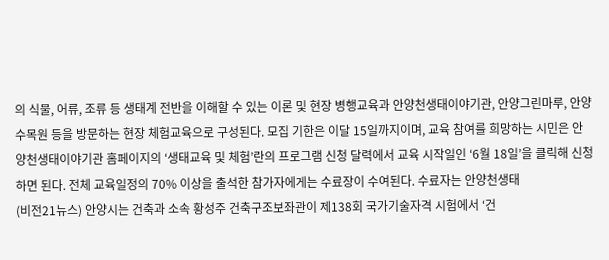의 식물, 어류, 조류 등 생태계 전반을 이해할 수 있는 이론 및 현장 병행교육과 안양천생태이야기관, 안양그린마루, 안양수목원 등을 방문하는 현장 체험교육으로 구성된다. 모집 기한은 이달 15일까지이며, 교육 참여를 희망하는 시민은 안양천생태이야기관 홈페이지의 ‘생태교육 및 체험’란의 프로그램 신청 달력에서 교육 시작일인 ‘6월 18일’을 클릭해 신청하면 된다. 전체 교육일정의 70% 이상을 출석한 참가자에게는 수료장이 수여된다. 수료자는 안양천생태
(비전21뉴스) 안양시는 건축과 소속 황성주 건축구조보좌관이 제138회 국가기술자격 시험에서 ‘건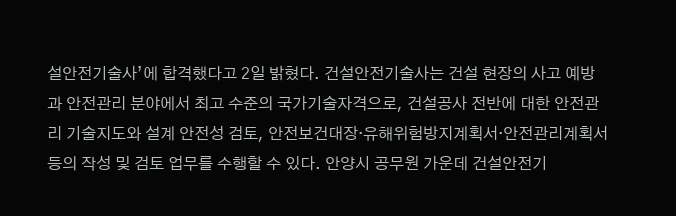설안전기술사’에 합격했다고 2일 밝혔다. 건설안전기술사는 건설 현장의 사고 예방과 안전관리 분야에서 최고 수준의 국가기술자격으로, 건설공사 전반에 대한 안전관리 기술지도와 설계 안전성 검토, 안전보건대장·유해위험방지계획서·안전관리계획서 등의 작성 및 검토 업무를 수행할 수 있다. 안양시 공무원 가운데 건설안전기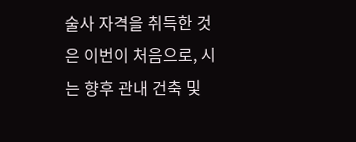술사 자격을 취득한 것은 이번이 처음으로, 시는 향후 관내 건축 및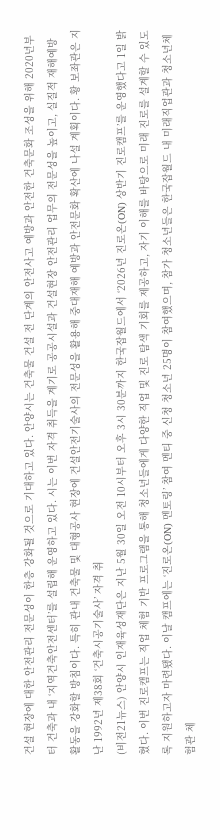건설 현장에 대한 안전관리 전문성이 한층 강화될 것으로 기대하고 있다. 안양시는 건축물 건설 전 단계의 안전사고 예방과 안전한 건축문화 조성을 위해 2020년부터 건축과 내 ‘지역건축안전센터’를 설립해 운영하고 있다. 시는 이번 자격 취득을 계기로 공공시설과 건설현장 안전관리 업무의 전문성을 높이고, 실질적 재해예방 활동을 강화할 방침이다. 특히 관내 건축물 및 대형공사 현장에 건설안전기술사의 전문성을 활용해 중대재해 예방과 안전문화 확산에 나설 계획이다. 황 보좌관은 지난 1992년 제38회 ‘건축시공기술사’ 자격 취
(비전21뉴스) 안양시 인재육성재단은 지난 5월 30일 오전 10시부터 오후 3시 30분까지 한국잡월드에서 ‘2026년 진로온(ON) 상반기 진로캠프’를 운영했다고 1일 밝혔다. 이번 진로캠프는 직업 체험 기반 프로그램을 통해 청소년들에게 다양한 직업 및 진로 탐색 기회를 제공하고, 자기 이해를 바탕으로 미래 진로를 설계할 수 있도록 지원하고자 마련됐다. 이날 캠프에는 ‘진로온(ON) 멘토링’ 참여 멘티 중 신청 청소년 25명이 참여했으며, 참가 청소년들은 한국잡월드 내 미래직업관과 청소년체험관 체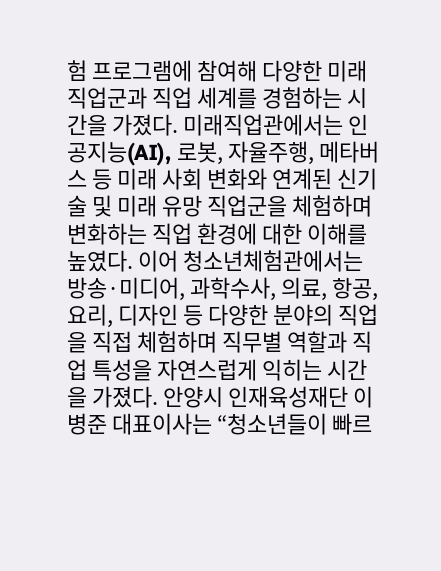험 프로그램에 참여해 다양한 미래 직업군과 직업 세계를 경험하는 시간을 가졌다. 미래직업관에서는 인공지능(AI), 로봇, 자율주행, 메타버스 등 미래 사회 변화와 연계된 신기술 및 미래 유망 직업군을 체험하며 변화하는 직업 환경에 대한 이해를 높였다. 이어 청소년체험관에서는 방송·미디어, 과학수사, 의료, 항공, 요리, 디자인 등 다양한 분야의 직업을 직접 체험하며 직무별 역할과 직업 특성을 자연스럽게 익히는 시간을 가졌다. 안양시 인재육성재단 이병준 대표이사는 “청소년들이 빠르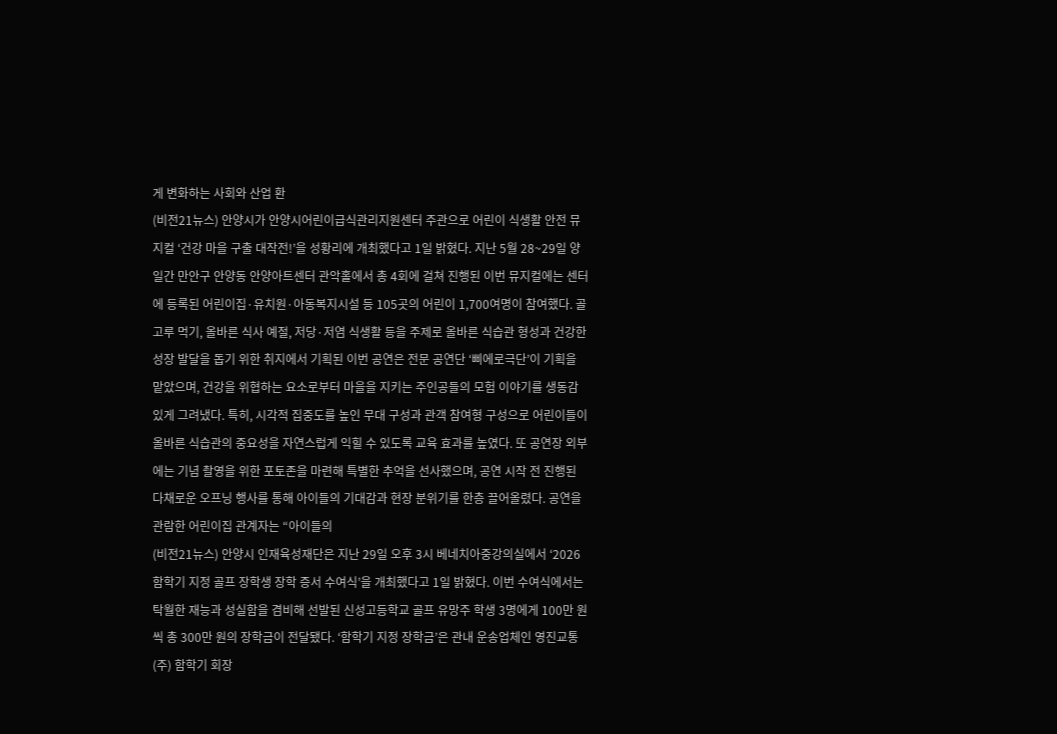게 변화하는 사회와 산업 환
(비전21뉴스) 안양시가 안양시어린이급식관리지원센터 주관으로 어린이 식생활 안전 뮤지컬 ‘건강 마을 구출 대작전!’을 성황리에 개최했다고 1일 밝혔다. 지난 5월 28~29일 양일간 만안구 안양동 안양아트센터 관악홀에서 총 4회에 걸쳐 진행된 이번 뮤지컬에는 센터에 등록된 어린이집·유치원·아동복지시설 등 105곳의 어린이 1,700여명이 참여했다. 골고루 먹기, 올바른 식사 예절, 저당·저염 식생활 등을 주제로 올바른 식습관 형성과 건강한 성장 발달을 돕기 위한 취지에서 기획된 이번 공연은 전문 공연단 ‘삐에로극단’이 기획을 맡았으며, 건강을 위협하는 요소로부터 마을을 지키는 주인공들의 모험 이야기를 생동감 있게 그려냈다. 특히, 시각적 집중도를 높인 무대 구성과 관객 참여형 구성으로 어린이들이 올바른 식습관의 중요성을 자연스럽게 익힐 수 있도록 교육 효과를 높였다. 또 공연장 외부에는 기념 촬영을 위한 포토존을 마련해 특별한 추억을 선사했으며, 공연 시작 전 진행된 다채로운 오프닝 행사를 통해 아이들의 기대감과 현장 분위기를 한층 끌어올렸다. 공연을 관람한 어린이집 관계자는 “아이들의
(비전21뉴스) 안양시 인재육성재단은 지난 29일 오후 3시 베네치아중강의실에서 ‘2026 함학기 지정 골프 장학생 장학 증서 수여식’을 개최했다고 1일 밝혔다. 이번 수여식에서는 탁월한 재능과 성실함을 겸비해 선발된 신성고등학교 골프 유망주 학생 3명에게 100만 원씩 총 300만 원의 장학금이 전달됐다. ‘함학기 지정 장학금’은 관내 운송업체인 영진교통(주) 함학기 회장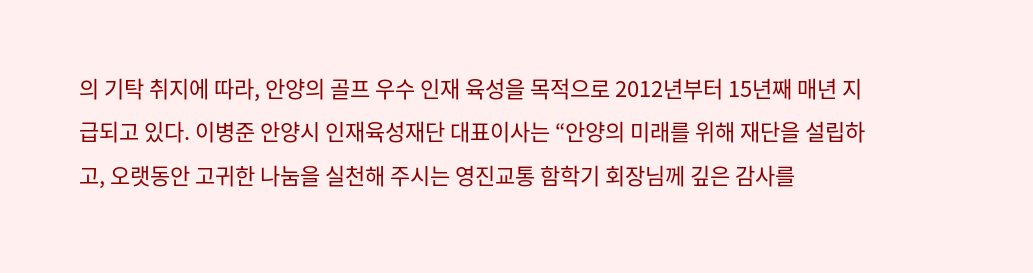의 기탁 취지에 따라, 안양의 골프 우수 인재 육성을 목적으로 2012년부터 15년째 매년 지급되고 있다. 이병준 안양시 인재육성재단 대표이사는 “안양의 미래를 위해 재단을 설립하고, 오랫동안 고귀한 나눔을 실천해 주시는 영진교통 함학기 회장님께 깊은 감사를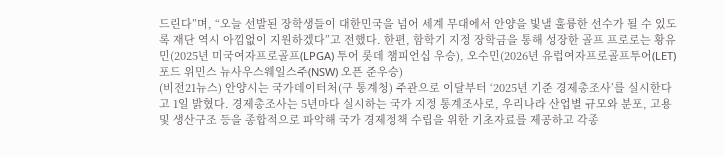드린다”며, “오늘 선발된 장학생들이 대한민국을 넘어 세계 무대에서 안양을 빛낼 훌륭한 선수가 될 수 있도록 재단 역시 아낌없이 지원하겠다”고 전했다. 한편, 함학기 지정 장학금을 통해 성장한 골프 프로로는 황유민(2025년 미국여자프로골프(LPGA) 투어 롯데 챔피언십 우승), 오수민(2026년 유럽여자프로골프투어(LET) 포드 위민스 뉴사우스웨일스주(NSW) 오픈 준우승)
(비전21뉴스) 안양시는 국가데이터처(구 통계청) 주관으로 이달부터 ‘2025년 기준 경제총조사’를 실시한다고 1일 밝혔다. 경제총조사는 5년마다 실시하는 국가 지정 통계조사로, 우리나라 산업별 규모와 분포, 고용 및 생산구조 등을 종합적으로 파악해 국가 경제정책 수립을 위한 기초자료를 제공하고 각종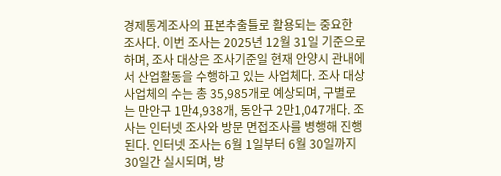경제통계조사의 표본추출틀로 활용되는 중요한 조사다. 이번 조사는 2025년 12월 31일 기준으로 하며, 조사 대상은 조사기준일 현재 안양시 관내에서 산업활동을 수행하고 있는 사업체다. 조사 대상 사업체의 수는 총 35,985개로 예상되며, 구별로는 만안구 1만4,938개, 동안구 2만1,047개다. 조사는 인터넷 조사와 방문 면접조사를 병행해 진행된다. 인터넷 조사는 6월 1일부터 6월 30일까지 30일간 실시되며, 방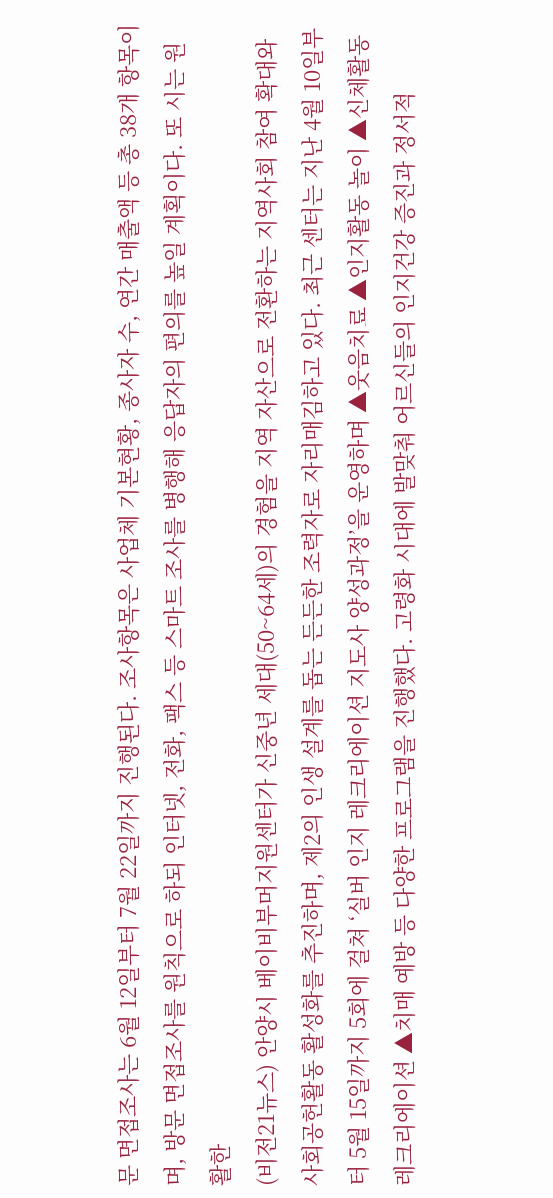문 면접조사는 6월 12일부터 7월 22일까지 진행된다. 조사항목은 사업체 기본현황, 종사자 수, 연간 매출액 등 총 38개 항목이며, 방문 면접조사를 원칙으로 하되 인터넷, 전화, 팩스 등 스마트 조사를 병행해 응답자의 편의를 높일 계획이다. 또 시는 원활한
(비전21뉴스) 안양시 베이비부머지원센터가 신중년 세대(50~64세)의 경험을 지역 자산으로 전환하는 지역사회 참여 확대와 사회공헌활동 활성화를 추진하며, 제2의 인생 설계를 돕는 든든한 조력자로 자리매김하고 있다. 최근 센터는 지난 4월 10일부터 5월 15일까지 5회에 걸쳐 ‘실버 인지 레크리에이션 지도사 양성과정’을 운영하며 ▲웃음치료 ▲인지활동 놀이 ▲신체활동 레크리에이션 ▲치매 예방 등 다양한 프로그램을 진행했다. 고령화 시대에 발맞춰 어르신들의 인지건강 증진과 정서적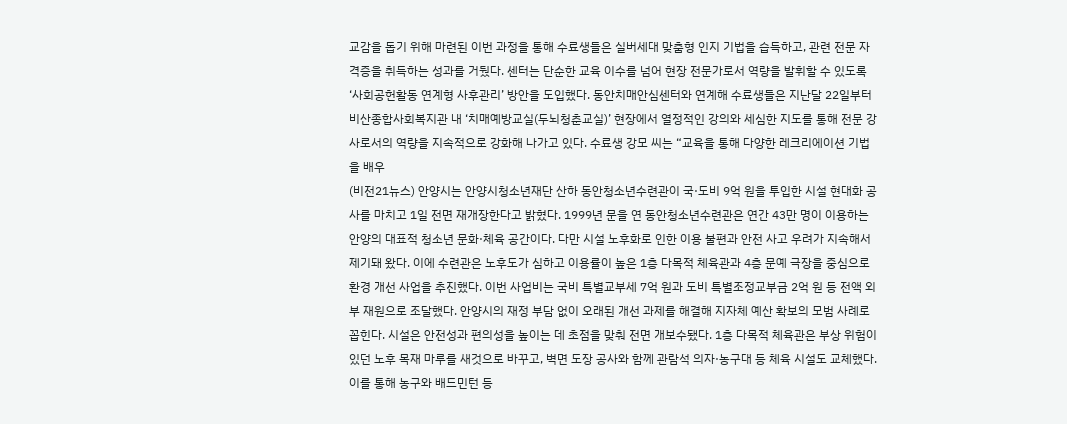교감을 돕기 위해 마련된 이번 과정을 통해 수료생들은 실버세대 맞춤형 인지 기법을 습득하고, 관련 전문 자격증을 취득하는 성과를 거뒀다. 센터는 단순한 교육 이수를 넘어 현장 전문가로서 역량을 발휘할 수 있도록 ‘사회공헌활동 연계형 사후관리’ 방안을 도입했다. 동안치매안심센터와 연계해 수료생들은 지난달 22일부터 비산종합사회복지관 내 ‘치매예방교실(두뇌청춘교실)’ 현장에서 열정적인 강의와 세심한 지도를 통해 전문 강사로서의 역량을 지속적으로 강화해 나가고 있다. 수료생 강모 씨는 “교육을 통해 다양한 레크리에이션 기법을 배우
(비전21뉴스) 안양시는 안양시청소년재단 산하 동안청소년수련관이 국·도비 9억 원을 투입한 시설 현대화 공사를 마치고 1일 전면 재개장한다고 밝혔다. 1999년 문을 연 동안청소년수련관은 연간 43만 명이 이용하는 안양의 대표적 청소년 문화·체육 공간이다. 다만 시설 노후화로 인한 이용 불편과 안전 사고 우려가 지속해서 제기돼 왔다. 이에 수련관은 노후도가 심하고 이용률이 높은 1층 다목적 체육관과 4층 문예 극장을 중심으로 환경 개선 사업을 추진했다. 이번 사업비는 국비 특별교부세 7억 원과 도비 특별조정교부금 2억 원 등 전액 외부 재원으로 조달했다. 안양시의 재정 부담 없이 오래된 개선 과제를 해결해 지자체 예산 확보의 모범 사례로 꼽힌다. 시설은 안전성과 편의성을 높이는 데 초점을 맞춰 전면 개보수됐다. 1층 다목적 체육관은 부상 위험이 있던 노후 목재 마루를 새것으로 바꾸고, 벽면 도장 공사와 함께 관람석 의자·농구대 등 체육 시설도 교체했다. 이를 통해 농구와 배드민턴 등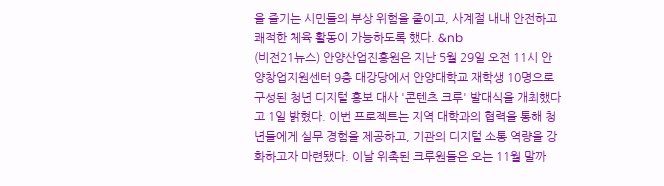을 즐기는 시민들의 부상 위험을 줄이고, 사계절 내내 안전하고 쾌적한 체육 활동이 가능하도록 했다. &nb
(비전21뉴스) 안양산업진흥원은 지난 5월 29일 오전 11시 안양창업지원센터 9층 대강당에서 안양대학교 재학생 10명으로 구성된 청년 디지털 홍보 대사 '콘텐츠 크루' 발대식을 개최했다고 1일 밝혔다. 이번 프로젝트는 지역 대학과의 협력을 통해 청년들에게 실무 경험을 제공하고, 기관의 디지털 소통 역량을 강화하고자 마련됐다. 이날 위촉된 크루원들은 오는 11월 말까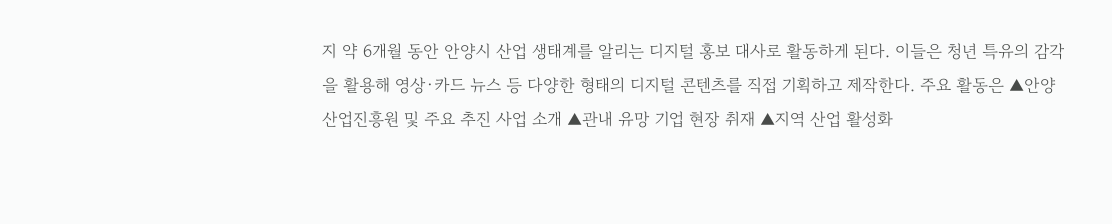지 약 6개월 동안 안양시 산업 생태계를 알리는 디지털 홍보 대사로 활동하게 된다. 이들은 청년 특유의 감각을 활용해 영상·카드 뉴스 등 다양한 형태의 디지털 콘텐츠를 직접 기획하고 제작한다. 주요 활동은 ▲안양산업진흥원 및 주요 추진 사업 소개 ▲관내 유망 기업 현장 취재 ▲지역 산업 활성화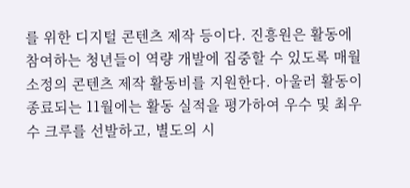를 위한 디지털 콘텐츠 제작 등이다. 진흥원은 활동에 참여하는 청년들이 역량 개발에 집중할 수 있도록 매월 소정의 콘텐츠 제작 활동비를 지원한다. 아울러 활동이 종료되는 11월에는 활동 실적을 평가하여 우수 및 최우수 크루를 선발하고, 별도의 시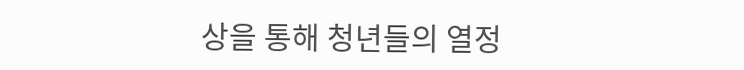상을 통해 청년들의 열정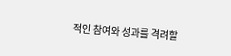적인 참여와 성과를 격려할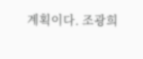계획이다. 조광희